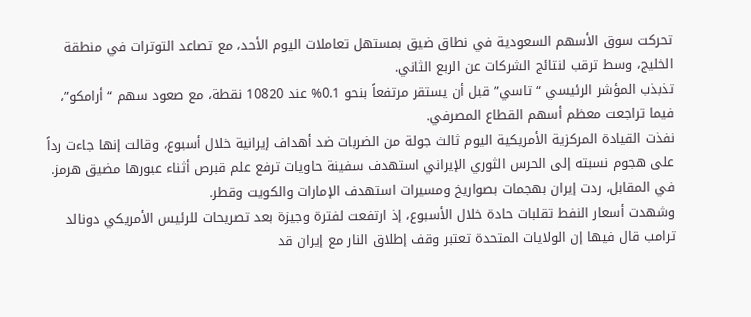تحركت سوق الأسهم السعودية في نطاق ضيق بمستهل تعاملات اليوم الأحد، مع تصاعد التوترات في منطقة الخليج، وسط ترقب لنتائج الشركات عن الربع الثاني.
تذبذب المؤشر الرئيسي “تاسي” قبل أن يستقر مرتفعاً بنحو 0.1% عند 10820 نقطة، مع صعود سهم “أرامكو”، فيما تراجعت معظم أسهم القطاع المصرفي.
نفذت القيادة المركزية الأمريكية اليوم ثالث جولة من الضربات ضد أهداف إيرانية خلال أسبوع، وقالت إنها جاءت رداً على هجوم نسبته إلى الحرس الثوري الإيراني استهدف سفينة حاويات ترفع علم قبرص أثناء عبورها مضيق هرمز. في المقابل، ردت إيران بهجمات بصواريخ ومسيرات استهدف الإمارات والكويت وقطر.
وشهدت أسعار النفط تقلبات حادة خلال الأسبوع، إذ ارتفعت لفترة وجيزة بعد تصريحات للرئيس الأمريكي دونالد ترامب قال فيها إن الولايات المتحدة تعتبر وقف إطلاق النار مع إيران قد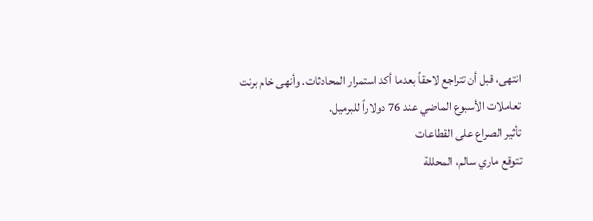انتهى، قبل أن تتراجع لاحقاً بعدما أكد استمرار المحادثات. وأنهى خام برنت تعاملات الأسبوع الماضي عند 76 دولاراً للبرميل.
تأثير الصراع على القطاعات
تتوقع ماري سالم، المحللة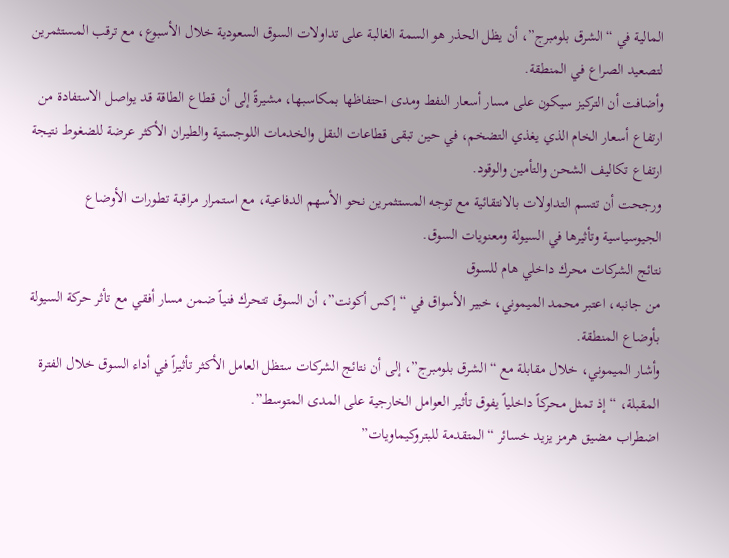المالية في “الشرق بلومبرج”، أن يظل الحذر هو السمة الغالبة على تداولات السوق السعودية خلال الأسبوع، مع ترقب المستثمرين لتصعيد الصراع في المنطقة.
وأضافت أن التركيز سيكون على مسار أسعار النفط ومدى احتفاظها بمكاسبها، مشيرةً إلى أن قطاع الطاقة قد يواصل الاستفادة من ارتفاع أسعار الخام الذي يغذي التضخم، في حين تبقى قطاعات النقل والخدمات اللوجستية والطيران الأكثر عرضة للضغوط نتيجة ارتفاع تكاليف الشحن والتأمين والوقود.
ورجحت أن تتسم التداولات بالانتقائية مع توجه المستثمرين نحو الأسهم الدفاعية، مع استمرار مراقبة تطورات الأوضاع الجيوسياسية وتأثيرها في السيولة ومعنويات السوق.
نتائج الشركات محرك داخلي هام للسوق
من جانبه، اعتبر محمد الميموني، خبير الأسواق في “إكس أكونت”، أن السوق تتحرك فنياً ضمن مسار أفقي مع تأثر حركة السيولة بأوضاع المنطقة.
وأشار الميموني، خلال مقابلة مع “الشرق بلومبرج”، إلى أن نتائج الشركات ستظل العامل الأكثر تأثيراً في أداء السوق خلال الفترة المقبلة، “إذ تمثل محركاً داخلياً يفوق تأثير العوامل الخارجية على المدى المتوسط”.
اضطراب مضيق هرمز يزيد خسائر “المتقدمة للبتروكيماويات”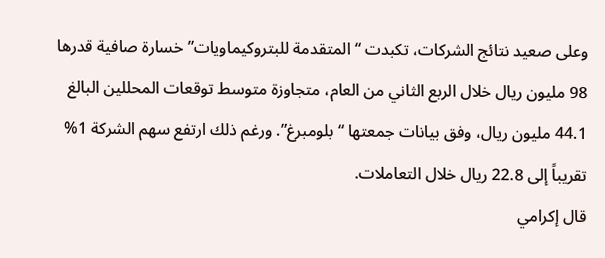وعلى صعيد نتائج الشركات، تكبدت “المتقدمة للبتروكيماويات” خسارة صافية قدرها 98 مليون ريال خلال الربع الثاني من العام، متجاوزة متوسط توقعات المحللين البالغ 44.1 مليون ريال، وفق بيانات جمعتها “بلومبرغ”. ورغم ذلك ارتفع سهم الشركة 1% تقريباً إلى 22.8 ريال خلال التعاملات.
قال إكرامي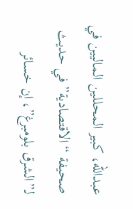عبدالله، كبير المحللين الماليين في صحيفة “الاقتصادية” في حديث لـ”الشرق بلومبرغ”، إن خسائر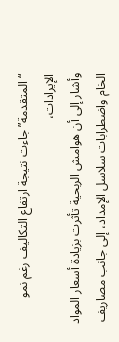“المتقدمة” جاءت نتيجة ارتفاع التكاليف رغم نمو الإيرادات،
وأشار إلى أن هوامش الربحية تأثرت بزيادة أسعار المواد الخام واضطرابات سلاسل الإمداد، إلى جانب مصاريف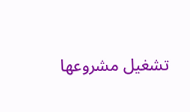تشغيل مشروعها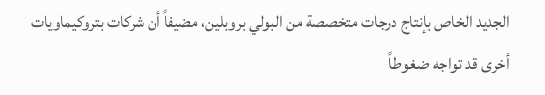الجديد الخاص بإنتاج درجات متخصصة من البولي بروبلين، مضيفاً أن شركات بتروكيماويات أخرى قد تواجه ضغوطاً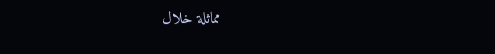مماثلة خلال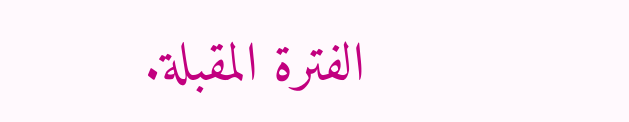الفترة المقبلة.